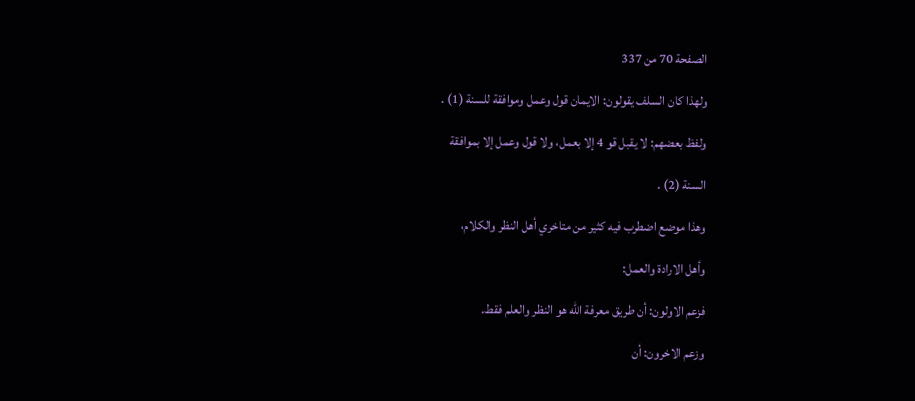الصفحة 70 من 337

ولهذا كان السلف يقولون: الايمان قول وعمل وموافقة للسنة (1) .

ولفظ بعضهم: لا يقبل قو 4 إلا بعمل، ولا قول وعمل إلا بموافقة

السنة (2) .

وهذا موضع اضطرب فيه كثير من متاخري أهل النظر والكلام،

وأهل الارادة والعمل:

فزعم الاولون: أن طريق معرفة الله هو النظر والعلم فقط.

وزعم الاخرون: أن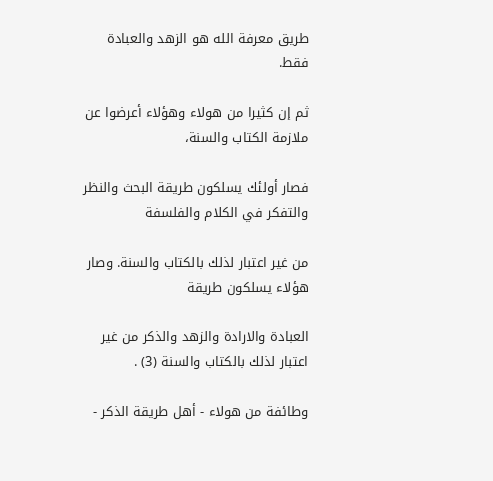طريق معرفة الله هو الزهد والعبادة فقط.

ثم إن كثيرا من هولاء وهؤلاء أعرضوا عن ملازمة الكتاب والسنة،

فصار أولئك يسلكون طريقة البحث والنظر والتفكر في الكلام والفلسفة

من غير اعتبار لذلك بالكتاب والسنة. وصار هؤلاء يسلكون طريقة

العبادة والارادة والزهد والذكر من غير اعتبار لذلك بالكتاب والسنة (3) .

وطائفة من هولاء - أهل طريقة الذكر -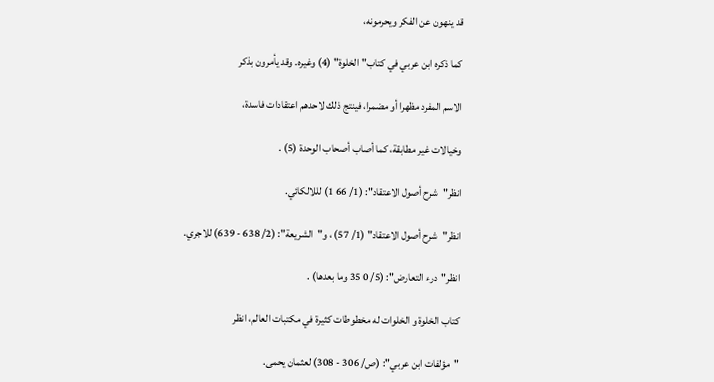قد ينهون عن الفكر ويحرمونه،

كما ذكره ابن عربي في كتاب"الخلوة" (4) وغيره. وقد يأمرون بذكر

الاسم المفرد مظهرا أو مضمرا، فينتج ذلك لاحدهم اعتقادات فاسدة،

وخيالات غير مطابقة، كما أصاب أصحاب الوحدة (5) .

انظر"شرح أصول الاعتقاد": (1/ 66 1) لللالكائي.

انظر"شرح أصول الاعتقاد" (1/ 57) ، و"الشريعة": (2/ 638 - 639) للاجري.

انظر"درء التعارض": (5/ 0 35 وما بعدها) .

كتاب الخلوة و الخلوات له مخطوطات كثيرة في مكتبات العالم، انظر

"مؤلفات ابن عربي": (ص/ 306 - 308) لعثمان يحمى.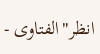انظر"الفتاوى -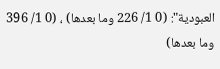العبودية": (0 1/ 226 وما بعدها) ، (0 1/ 396 وما بعدها)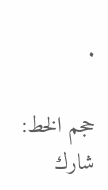.

حجم الخط:
شارك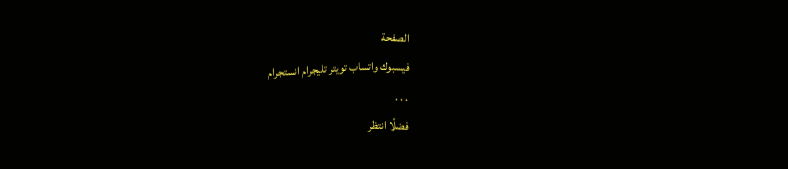الصفحة
فيسبوك واتساب تويتر تليجرام انستجرام
. . .
فضلًا انتظر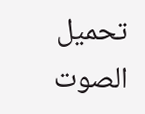تحميل الصوت